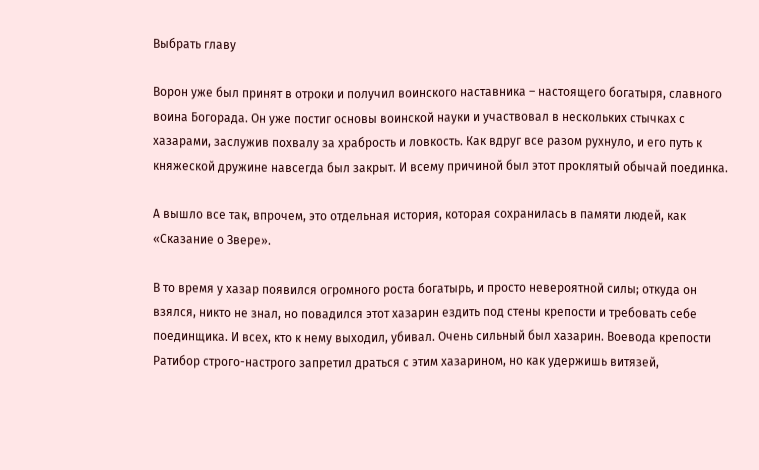Выбрать главу

Ворон уже был принят в отроки и получил воинского наставника – настоящего богатыря, славного воина Богорада. Он уже постиг основы воинской науки и участвовал в нескольких стычках с хазарами, заслужив похвалу за храбрость и ловкость. Как вдруг все разом рухнуло, и его путь к княжеской дружине навсегда был закрыт. И всему причиной был этот проклятый обычай поединка.

А вышло все так, впрочем, это отдельная история, которая сохранилась в памяти людей, как «Сказание о Звере».

В то время у хазар появился огромного роста богатырь, и просто невероятной силы; откуда он взялся, никто не знал, но повадился этот хазарин ездить под стены крепости и требовать себе поединщика. И всех, кто к нему выходил, убивал. Очень сильный был хазарин. Воевода крепости Ратибор строго-настрого запретил драться с этим хазарином, но как удержишь витязей,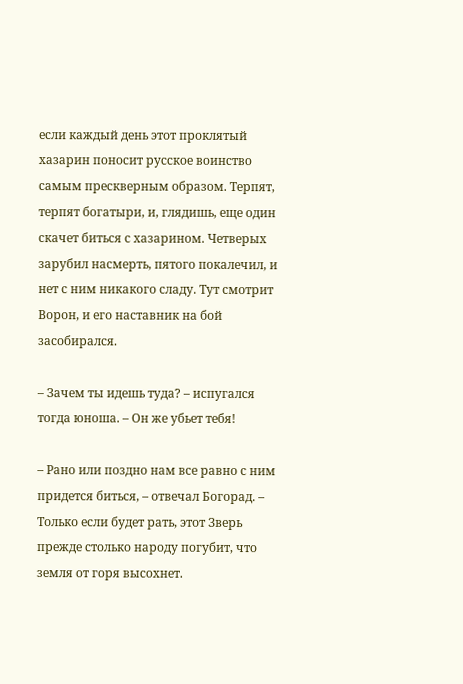если каждый день этот проклятый хазарин поносит русское воинство самым прескверным образом. Терпят, терпят богатыри, и, глядишь, еще один скачет биться с хазарином. Четверых зарубил насмерть, пятого покалечил, и нет с ним никакого сладу. Тут смотрит Ворон, и его наставник на бой засобирался.

– Зачем ты идешь туда? – испугался тогда юноша. – Он же убьет тебя!

– Рано или поздно нам все равно с ним придется биться, – отвечал Богорад. – Только если будет рать, этот Зверь прежде столько народу погубит, что земля от горя высохнет.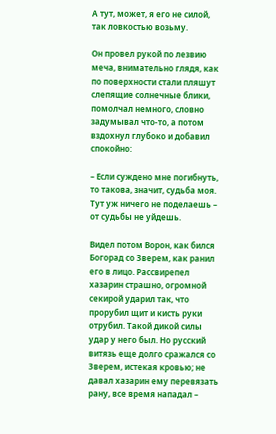А тут, может, я его не силой, так ловкостью возьму.

Он провел рукой по лезвию меча, внимательно глядя, как по поверхности стали пляшут слепящие солнечные блики, помолчал немного, словно задумывал что-то, а потом вздохнул глубоко и добавил спокойно:

– Если суждено мне погибнуть, то такова, значит, судьба моя. Тут уж ничего не поделаешь – от судьбы не уйдешь.

Видел потом Ворон, как бился Богорад со Зверем, как ранил его в лицо. Рассвирепел хазарин страшно, огромной секирой ударил так, что прорубил щит и кисть руки отрубил. Такой дикой силы удар у него был. Но русский витязь еще долго сражался со Зверем, истекая кровью; не давал хазарин ему перевязать рану, все время нападал –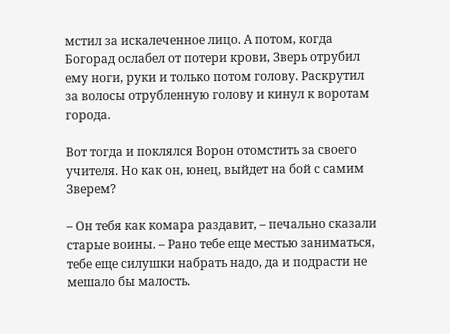мстил за искалеченное лицо. А потом, когда Богорад ослабел от потери крови, Зверь отрубил ему ноги, руки и только потом голову. Раскрутил за волосы отрубленную голову и кинул к воротам города.

Вот тогда и поклялся Ворон отомстить за своего учителя. Но как он, юнец, выйдет на бой с самим Зверем?

– Он тебя как комара раздавит, – печально сказали старые воины. – Рано тебе еще местью заниматься, тебе еще силушки набрать надо, да и подрасти не мешало бы малость.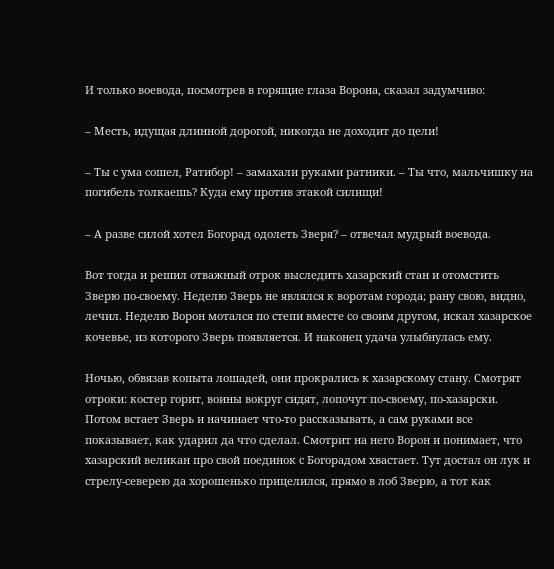И только воевода, посмотрев в горящие глаза Ворона, сказал задумчиво:

– Месть, идущая длинной дорогой, никогда не доходит до цели!

– Ты с ума сошел, Ратибор! – замахали руками ратники. – Ты что, мальчишку на погибель толкаешь? Куда ему против этакой силищи!

– А разве силой хотел Богорад одолеть Зверя? – отвечал мудрый воевода.

Вот тогда и решил отважный отрок выследить хазарский стан и отомстить Зверю по-своему. Неделю Зверь не являлся к воротам города; рану свою, видно, лечил. Неделю Ворон мотался по степи вместе со своим другом, искал хазарское кочевье, из которого Зверь появляется. И наконец удача улыбнулась ему.

Ночью, обвязав копыта лошадей, они прокрались к хазарскому стану. Смотрят отроки: костер горит, воины вокруг сидят, лопочут по-своему, по-хазарски. Потом встает Зверь и начинает что-то рассказывать, а сам руками все показывает, как ударил да что сделал. Смотрит на него Ворон и понимает, что хазарский великан про свой поединок с Богорадом хвастает. Тут достал он лук и стрелу-северею да хорошенько прицелился, прямо в лоб Зверю, а тот как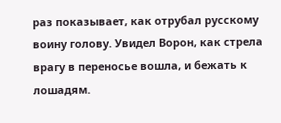раз показывает, как отрубал русскому воину голову. Увидел Ворон, как стрела врагу в переносье вошла, и бежать к лошадям.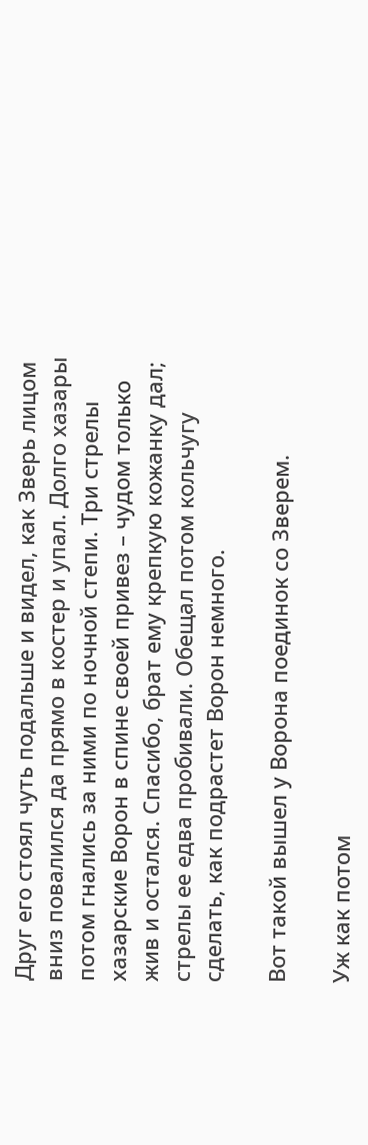Друг его стоял чуть подальше и видел, как Зверь лицом вниз повалился да прямо в костер и упал. Долго хазары потом гнались за ними по ночной степи. Три стрелы хазарские Ворон в спине своей привез – чудом только жив и остался. Спасибо, брат ему крепкую кожанку дал; стрелы ее едва пробивали. Обещал потом кольчугу сделать, как подрастет Ворон немного.

Вот такой вышел у Ворона поединок со Зверем.

Уж как потом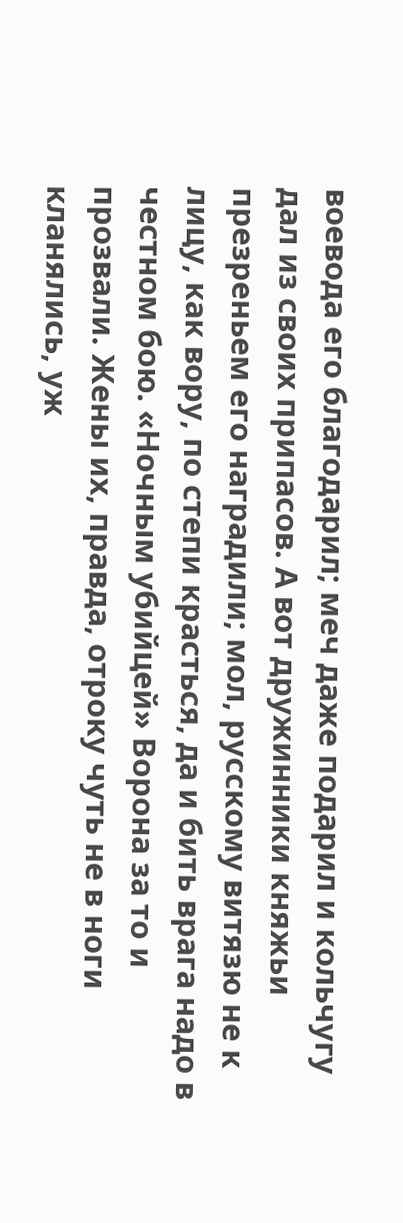воевода его благодарил; меч даже подарил и кольчугу дал из своих припасов. А вот дружинники княжьи презреньем его наградили; мол, русскому витязю не к лицу, как вору, по степи красться, да и бить врага надо в честном бою. «Ночным убийцей» Ворона за то и прозвали. Жены их, правда, отроку чуть не в ноги кланялись, уж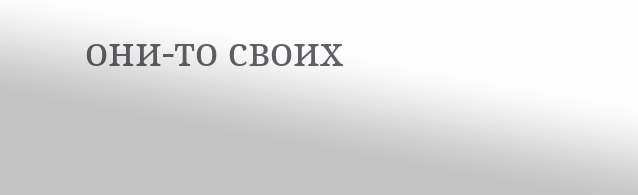они-то своих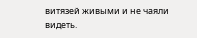витязей живыми и не чаяли видеть.